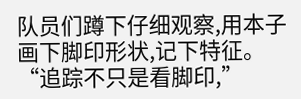队员们蹲下仔细观察,用本子画下脚印形状,记下特征。
“追踪不只是看脚印,”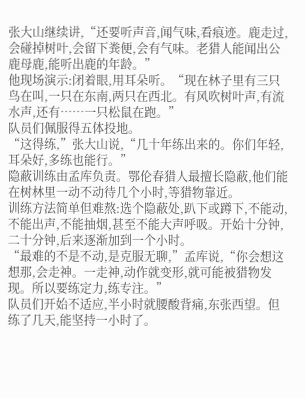张大山继续讲,“还要听声音,闻气味,看痕迹。鹿走过,会碰掉树叶,会留下粪便,会有气味。老猎人能闻出公鹿母鹿,能听出鹿的年龄。”
他现场演示:闭着眼,用耳朵听。“现在林子里有三只鸟在叫,一只在东南,两只在西北。有风吹树叶声,有流水声,还有……一只松鼠在跑。”
队员们佩服得五体投地。
“这得练,”张大山说,“几十年练出来的。你们年轻,耳朵好,多练也能行。”
隐蔽训练由孟库负责。鄂伦春猎人最擅长隐蔽,他们能在树林里一动不动待几个小时,等猎物靠近。
训练方法简单但难熬:选个隐蔽处,趴下或蹲下,不能动,不能出声,不能抽烟,甚至不能大声呼吸。开始十分钟,二十分钟,后来逐渐加到一个小时。
“最难的不是不动,是克服无聊,”孟库说,“你会想这想那,会走神。一走神,动作就变形,就可能被猎物发现。所以要练定力,练专注。”
队员们开始不适应,半小时就腰酸背痛,东张西望。但练了几天,能坚持一小时了。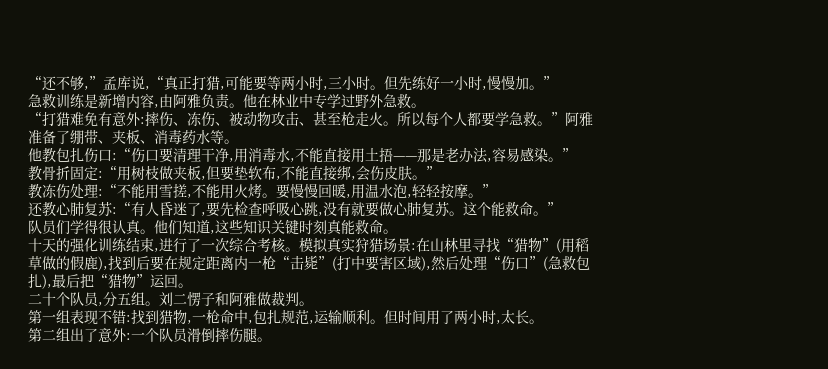“还不够,”孟库说,“真正打猎,可能要等两小时,三小时。但先练好一小时,慢慢加。”
急救训练是新增内容,由阿雅负责。他在林业中专学过野外急救。
“打猎难免有意外:摔伤、冻伤、被动物攻击、甚至枪走火。所以每个人都要学急救。”阿雅准备了绷带、夹板、消毒药水等。
他教包扎伤口:“伤口要清理干净,用消毒水,不能直接用土捂——那是老办法,容易感染。”
教骨折固定:“用树枝做夹板,但要垫软布,不能直接绑,会伤皮肤。”
教冻伤处理:“不能用雪搓,不能用火烤。要慢慢回暖,用温水泡,轻轻按摩。”
还教心肺复苏:“有人昏迷了,要先检查呼吸心跳,没有就要做心肺复苏。这个能救命。”
队员们学得很认真。他们知道,这些知识关键时刻真能救命。
十天的强化训练结束,进行了一次综合考核。模拟真实狩猎场景:在山林里寻找“猎物”(用稻草做的假鹿),找到后要在规定距离内一枪“击毙”(打中要害区域),然后处理“伤口”(急救包扎),最后把“猎物”运回。
二十个队员,分五组。刘二愣子和阿雅做裁判。
第一组表现不错:找到猎物,一枪命中,包扎规范,运输顺利。但时间用了两小时,太长。
第二组出了意外:一个队员滑倒摔伤腿。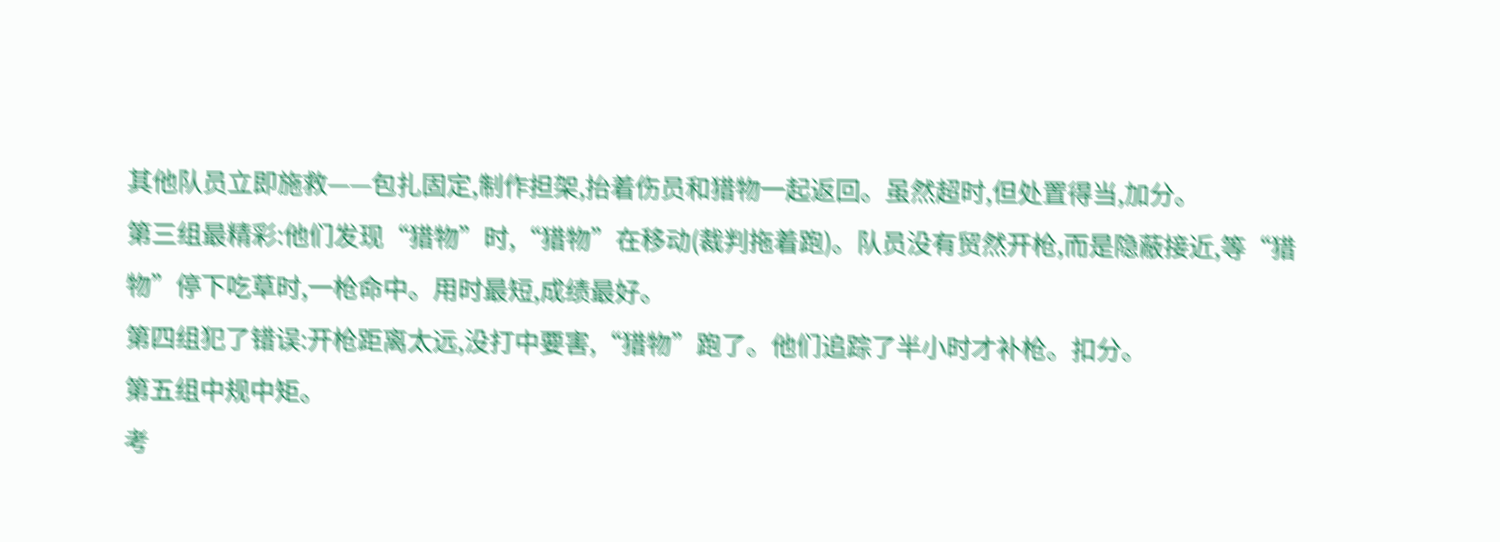其他队员立即施救——包扎固定,制作担架,抬着伤员和猎物一起返回。虽然超时,但处置得当,加分。
第三组最精彩:他们发现“猎物”时,“猎物”在移动(裁判拖着跑)。队员没有贸然开枪,而是隐蔽接近,等“猎物”停下吃草时,一枪命中。用时最短,成绩最好。
第四组犯了错误:开枪距离太远,没打中要害,“猎物”跑了。他们追踪了半小时才补枪。扣分。
第五组中规中矩。
考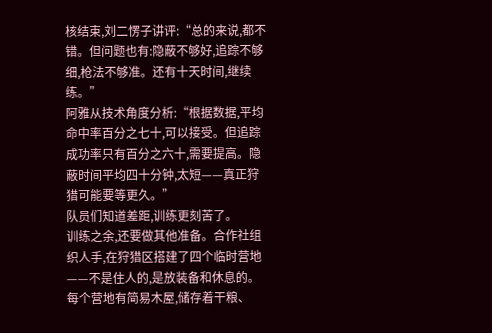核结束,刘二愣子讲评:“总的来说,都不错。但问题也有:隐蔽不够好,追踪不够细,枪法不够准。还有十天时间,继续练。”
阿雅从技术角度分析:“根据数据,平均命中率百分之七十,可以接受。但追踪成功率只有百分之六十,需要提高。隐蔽时间平均四十分钟,太短——真正狩猎可能要等更久。”
队员们知道差距,训练更刻苦了。
训练之余,还要做其他准备。合作社组织人手,在狩猎区搭建了四个临时营地——不是住人的,是放装备和休息的。每个营地有简易木屋,储存着干粮、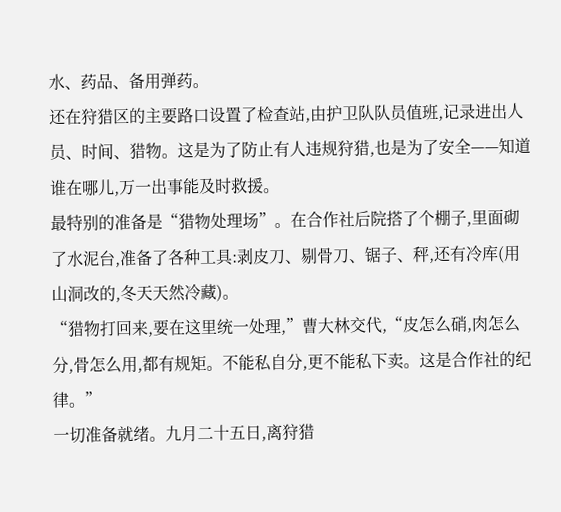水、药品、备用弹药。
还在狩猎区的主要路口设置了检查站,由护卫队队员值班,记录进出人员、时间、猎物。这是为了防止有人违规狩猎,也是为了安全——知道谁在哪儿,万一出事能及时救援。
最特别的准备是“猎物处理场”。在合作社后院搭了个棚子,里面砌了水泥台,准备了各种工具:剥皮刀、剔骨刀、锯子、秤,还有冷库(用山洞改的,冬天天然冷藏)。
“猎物打回来,要在这里统一处理,”曹大林交代,“皮怎么硝,肉怎么分,骨怎么用,都有规矩。不能私自分,更不能私下卖。这是合作社的纪律。”
一切准备就绪。九月二十五日,离狩猎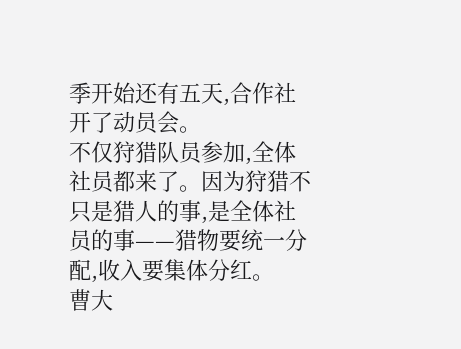季开始还有五天,合作社开了动员会。
不仅狩猎队员参加,全体社员都来了。因为狩猎不只是猎人的事,是全体社员的事——猎物要统一分配,收入要集体分红。
曹大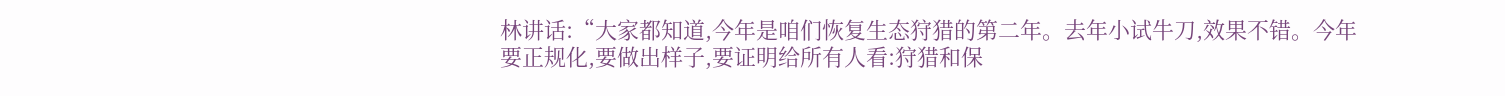林讲话:“大家都知道,今年是咱们恢复生态狩猎的第二年。去年小试牛刀,效果不错。今年要正规化,要做出样子,要证明给所有人看:狩猎和保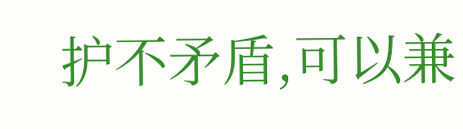护不矛盾,可以兼